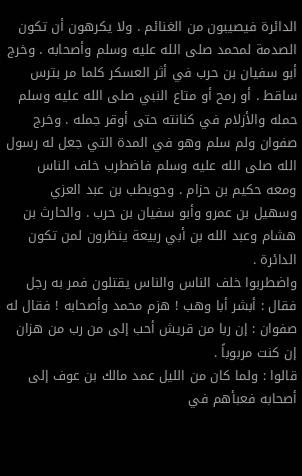الدائرة فيصيبون من الغنائم . ولا يكرهون أن تكون الصدمة لمحمد صلى الله عليه وسلم وأصحابه . وخرج أبو سفيان بن حرب في أثر العسكر كلما مر بترس ساقط . أو رمح أو متاع النبي صلى الله عليه وسلم حمله والأزلام في كنانته حتى أوقر جمله . وخرج صفوان ولم سلم وهو في المدة التي جعل له رسول الله صلى الله عليه وسلم فاضطرب خلف الناس ومعه حكيم بن حزام . وحويطب بن عبد العزي وسهيل بن عمرو وأبو سفيان بن حرب . والحارث بن هشام وعبد الله بن أبي ربيعة ينظرون لمن تكون الدائرة .
واضطربوا خلف الناس والناس يقتلون فمر به رجل فقال : أبشر أبا وهب ! هزم محمد وأصحابه ! فقال له صفوان : إن ربا من قريش أحب إلى من رب من هزان إن كنت مربوباً .
قالوا : ولما كان من الليل عمد مالك بن عوف إلى أصحابه فعبأهم في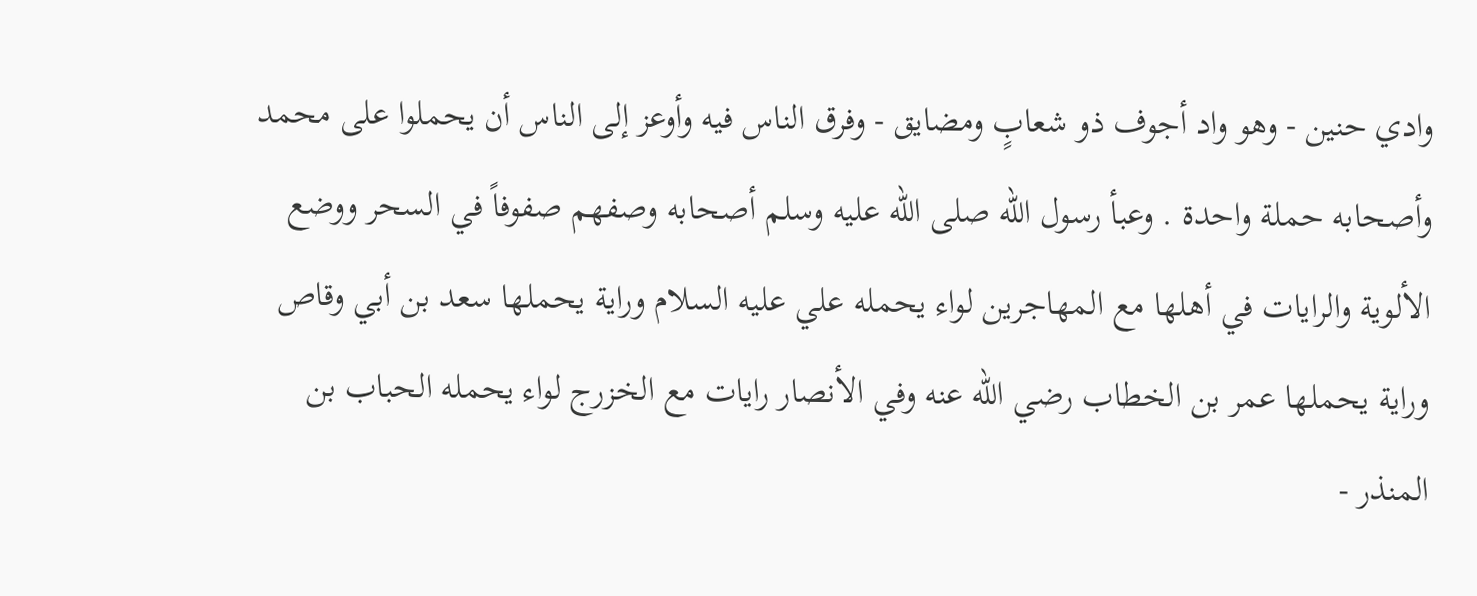وادي حنين - وهو واد أجوف ذو شعابٍ ومضايق - وفرق الناس فيه وأوعز إلى الناس أن يحملوا على محمد وأصحابه حملة واحدة . وعبأ رسول الله صلى الله عليه وسلم أصحابه وصفهم صفوفاً في السحر ووضع الألوية والرايات في أهلها مع المهاجرين لواء يحمله علي عليه السلام وراية يحملها سعد بن أبي وقاص وراية يحملها عمر بن الخطاب رضي الله عنه وفي الأنصار رايات مع الخزرج لواء يحمله الحباب بن المنذر -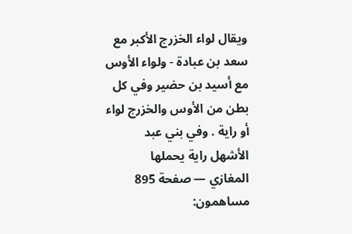ويقال لواء الخزرج الأكبر مع سعد بن عبادة - ولواء الأوس مع أسيد بن حضير وفي كل بطن من الأوس والخزرج لواء أو راية . وفي بني عبد الأشهل راية يحملها
المغازي — صفحة 895
مساهمون: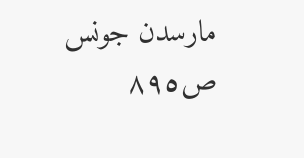مارسدن جونس
ص٨٩٥